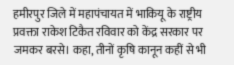हमीरपुर जिले में महापंचायत में भाकियू के राष्ट्रीय प्रवक्ता राकेश टिकैत रविवार को केंद्र सरकार पर जमकर बरसे। कहा, तीनों कृषि कानून कहीं से भी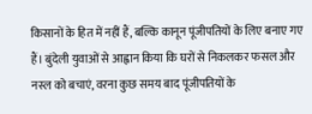किसानों के हित में नहीं हैं, बल्कि कानून पूंजीपतियों के लिए बनाए गए हैं। बुंदेली युवाओं से आह्वान किया कि घरों से निकलकर फसल और नस्ल को बचाएं, वरना कुछ समय बाद पूंजीपतियों के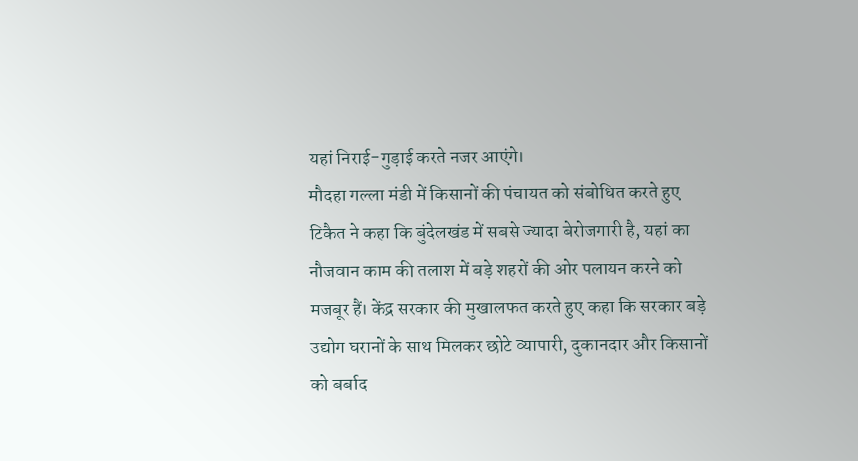यहां निराई-गुड़ाई करते नजर आएंगे।
मौदहा गल्ला मंडी में किसानों की पंचायत को संबोधित करते हुए टिकैत ने कहा कि बुंदेलखंड में सबसे ज्यादा बेरोजगारी है, यहां का नौजवान काम की तलाश में बड़े शहरों की ओर पलायन करने को मजबूर हैं। केंद्र सरकार की मुखालफत करते हुए कहा कि सरकार बड़े उद्योग घरानों के साथ मिलकर छोटे व्यापारी, दुकानदार और किसानों को बर्बाद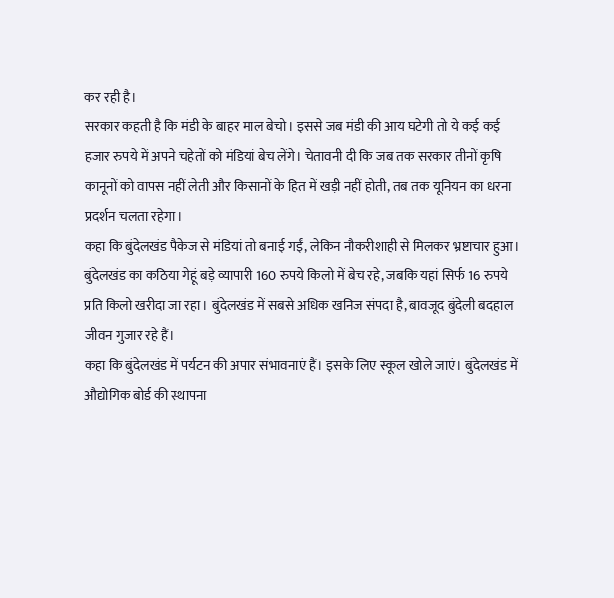कर रही है।
सरकार कहती है कि मंडी के बाहर माल बेचो। इससे जब मंडी की आय घटेगी तो ये कई कई हजार रुपये में अपने चहेतों को मंडियां बेच लेंगे। चेतावनी दी कि जब तक सरकार तीनों कृषि कानूनों को वापस नहीं लेती और किसानों के हित में खड़ी नहीं होती, तब तक यूनियन का धरना प्रदर्शन चलता रहेगा।
कहा कि बुंदेलखंड पैकेज से मंडियां तो बनाई गईं, लेकिन नौकरीशाही से मिलकर भ्रष्टाचार हुआ। बुंदेलखंड का कठिया गेहूं बड़े व्यापारी 160 रुपये किलो में बेच रहे, जबकि यहां सिर्फ 16 रुपये प्रति किलो खरीदा जा रहा। बुंदेलखंड में सबसे अधिक खनिज संपदा है, बावजूद बुंदेली बदहाल जीवन गुजार रहे हैं।
कहा कि बुंदेलखंड में पर्यटन की अपार संभावनाएं हैं। इसके लिए स्कूल खोले जाएं। बुंदेलखंड में औद्योगिक बोर्ड की स्थापना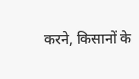करने, किसानों के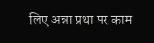लिए अन्ना प्रथा पर काम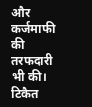और कर्जमाफी की तरफदारी भी की। टिकैत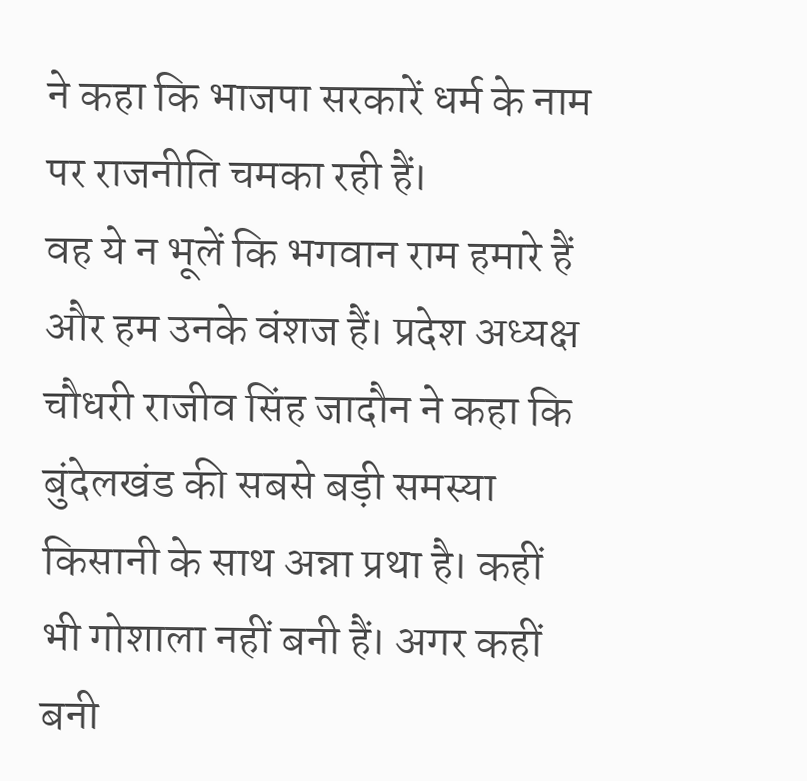ने कहा कि भाजपा सरकारें धर्म के नाम पर राजनीति चमका रही हैं।
वह ये न भूलें कि भगवान राम हमारे हैं और हम उनके वंशज हैं। प्रदेश अध्यक्ष चौधरी राजीव सिंह जादौन ने कहा कि बुंदेलखंड की सबसे बड़ी समस्या किसानी के साथ अन्ना प्रथा है। कहीं भी गोशाला नहीं बनी हैं। अगर कहीं बनी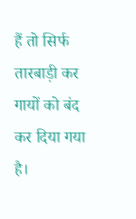हैं तो सिर्फ तारबाड़ी कर गायों को बंद कर दिया गया है।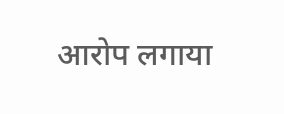आरोप लगाया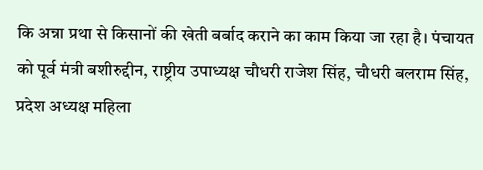कि अन्ना प्रथा से किसानों की खेती बर्बाद कराने का काम किया जा रहा है। पंचायत को पूर्व मंत्री बशीरुद्दीन, राष्ट्रीय उपाध्यक्ष चौधरी राजेश सिंह, चौधरी बलराम सिंह, प्रदेश अध्यक्ष महिला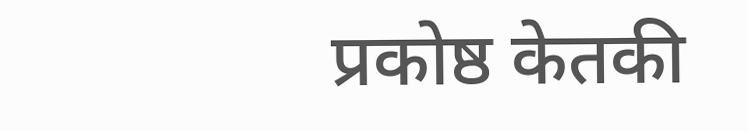प्रकोष्ठ केतकी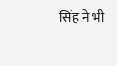सिंह ने भी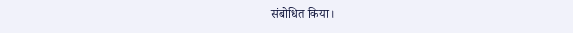संबोधित किया।